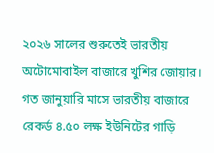২০২৬ সালের শুরুতেই ভারতীয় অটোমোবাইল বাজারে খুশির জোয়ার। গত জানুয়ারি মাসে ভারতীয় বাজারে রেকর্ড ৪.৫০ লক্ষ ইউনিটের গাড়ি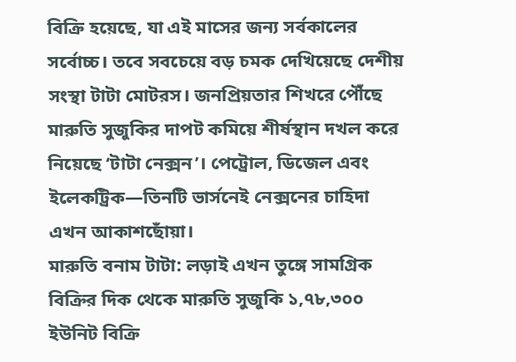বিক্রি হয়েছে, যা এই মাসের জন্য সর্বকালের সর্বোচ্চ। তবে সবচেয়ে বড় চমক দেখিয়েছে দেশীয় সংস্থা টাটা মোটরস। জনপ্রিয়তার শিখরে পৌঁছে মারুতি সুজুকির দাপট কমিয়ে শীর্ষস্থান দখল করে নিয়েছে ‘টাটা নেক্সন’। পেট্রোল, ডিজেল এবং ইলেকট্রিক—তিনটি ভার্সনেই নেক্সনের চাহিদা এখন আকাশছোঁয়া।
মারুতি বনাম টাটা: লড়াই এখন তুঙ্গে সামগ্রিক বিক্রির দিক থেকে মারুতি সুজুকি ১,৭৮,৩০০ ইউনিট বিক্রি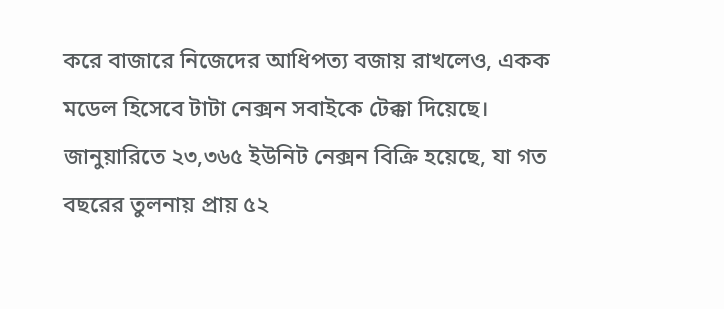করে বাজারে নিজেদের আধিপত্য বজায় রাখলেও, একক মডেল হিসেবে টাটা নেক্সন সবাইকে টেক্কা দিয়েছে। জানুয়ারিতে ২৩,৩৬৫ ইউনিট নেক্সন বিক্রি হয়েছে, যা গত বছরের তুলনায় প্রায় ৫২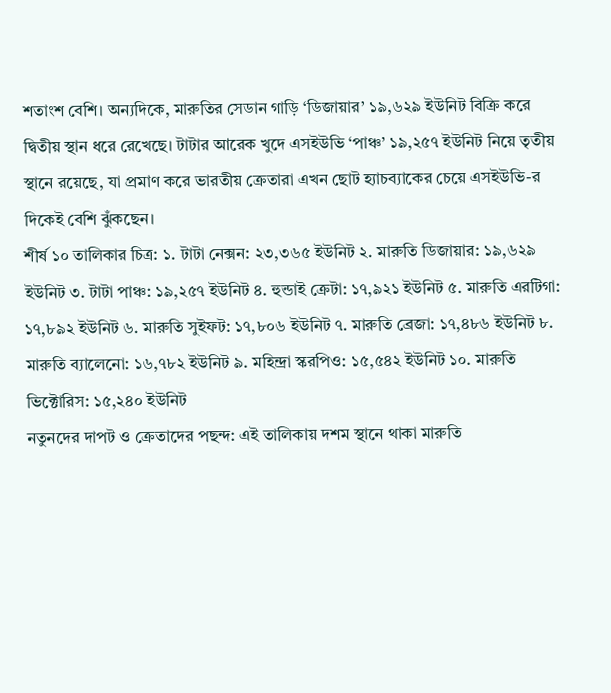শতাংশ বেশি। অন্যদিকে, মারুতির সেডান গাড়ি ‘ডিজায়ার’ ১৯,৬২৯ ইউনিট বিক্রি করে দ্বিতীয় স্থান ধরে রেখেছে। টাটার আরেক খুদে এসইউভি ‘পাঞ্চ’ ১৯,২৫৭ ইউনিট নিয়ে তৃতীয় স্থানে রয়েছে, যা প্রমাণ করে ভারতীয় ক্রেতারা এখন ছোট হ্যাচব্যাকের চেয়ে এসইউভি-র দিকেই বেশি ঝুঁকছেন।
শীর্ষ ১০ তালিকার চিত্র: ১. টাটা নেক্সন: ২৩,৩৬৫ ইউনিট ২. মারুতি ডিজায়ার: ১৯,৬২৯ ইউনিট ৩. টাটা পাঞ্চ: ১৯,২৫৭ ইউনিট ৪. হুন্ডাই ক্রেটা: ১৭,৯২১ ইউনিট ৫. মারুতি এরটিগা: ১৭,৮৯২ ইউনিট ৬. মারুতি সুইফট: ১৭,৮০৬ ইউনিট ৭. মারুতি ব্রেজা: ১৭,৪৮৬ ইউনিট ৮. মারুতি ব্যালেনো: ১৬,৭৮২ ইউনিট ৯. মহিন্দ্রা স্করপিও: ১৫,৫৪২ ইউনিট ১০. মারুতি ভিক্টোরিস: ১৫,২৪০ ইউনিট
নতুনদের দাপট ও ক্রেতাদের পছন্দ: এই তালিকায় দশম স্থানে থাকা মারুতি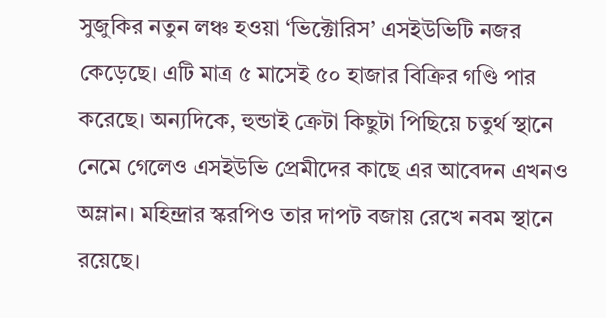সুজুকির নতুন লঞ্চ হওয়া ‘ভিক্টোরিস’ এসইউভিটি নজর কেড়েছে। এটি মাত্র ৫ মাসেই ৫০ হাজার বিক্রির গণ্ডি পার করেছে। অন্যদিকে, হুন্ডাই ক্রেটা কিছুটা পিছিয়ে চতুর্থ স্থানে নেমে গেলেও এসইউভি প্রেমীদের কাছে এর আবেদন এখনও অম্লান। মহিন্দ্রার স্করপিও তার দাপট বজায় রেখে নবম স্থানে রয়েছে।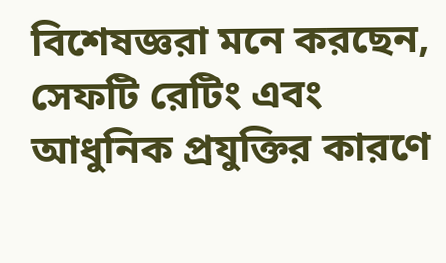বিশেষজ্ঞরা মনে করছেন, সেফটি রেটিং এবং আধুনিক প্রযুক্তির কারণে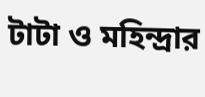টাটা ও মহিন্দ্রার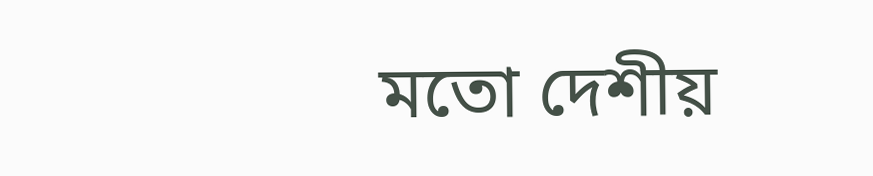মতো দেশীয়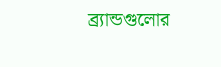ব্র্যান্ডগুলোর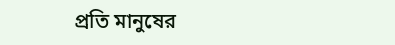প্রতি মানুষের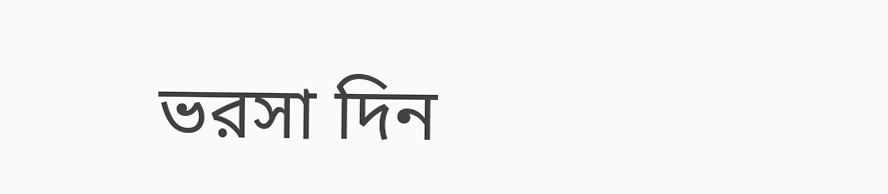ভরসা দিন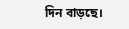দিন বাড়ছে।